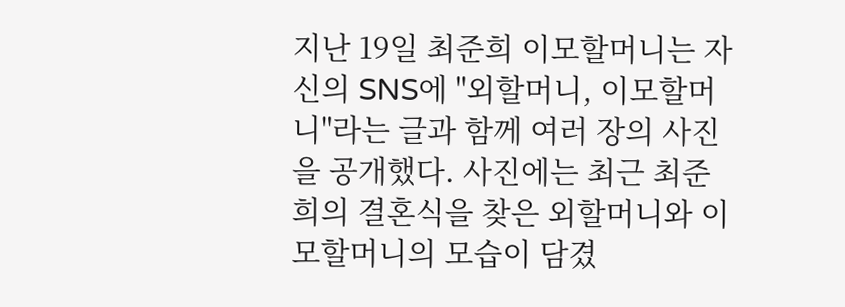지난 19일 최준희 이모할머니는 자신의 SNS에 "외할머니, 이모할머니"라는 글과 함께 여러 장의 사진을 공개했다. 사진에는 최근 최준희의 결혼식을 찾은 외할머니와 이모할머니의 모습이 담겼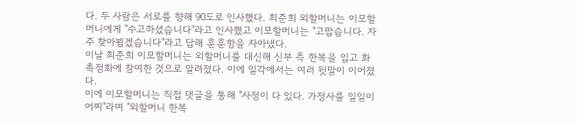다. 두 사람은 서로를 향해 90도로 인사했다. 최준희 외할머니는 이모할머니에게 "수고하셨습니다"라고 인사했고 이모할머니는 "고맙습니다. 자주 찾아뵙겠습니다"라고 답해 훈훈함을 자아냈다.
이날 최준희 이모할머니는 외할머니를 대신해 신부 측 한복을 입고 화촉점화에 참여한 것으로 알려졌다. 이에 일각에서는 여러 뒷말이 이어졌다.
이에 이모할머니는 직접 댓글을 통해 "사정이 다 있다. 가정사를 일일이 어찌"라며 "외할머니 한복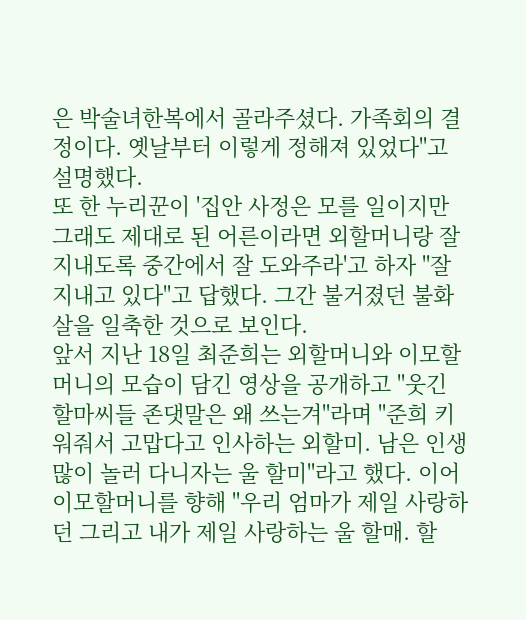은 박술녀한복에서 골라주셨다. 가족회의 결정이다. 옛날부터 이렇게 정해져 있었다"고 설명했다.
또 한 누리꾼이 '집안 사정은 모를 일이지만 그래도 제대로 된 어른이라면 외할머니랑 잘 지내도록 중간에서 잘 도와주라'고 하자 "잘 지내고 있다"고 답했다. 그간 불거졌던 불화살을 일축한 것으로 보인다.
앞서 지난 18일 최준희는 외할머니와 이모할머니의 모습이 담긴 영상을 공개하고 "웃긴 할마씨들 존댓말은 왜 쓰는겨"라며 "준희 키워줘서 고맙다고 인사하는 외할미. 남은 인생 많이 놀러 다니자는 울 할미"라고 했다. 이어 이모할머니를 향해 "우리 엄마가 제일 사랑하던 그리고 내가 제일 사랑하는 울 할매. 할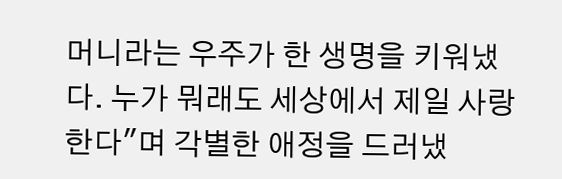머니라는 우주가 한 생명을 키워냈다. 누가 뭐래도 세상에서 제일 사랑한다"며 각별한 애정을 드러냈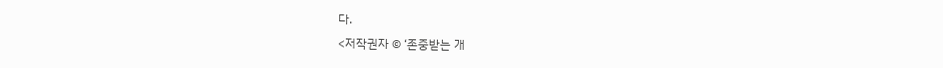다.
<저작권자 © ‘존중받는 개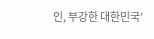인, 부강한 대한민국’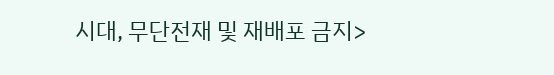시대, 무단전재 및 재배포 금지>